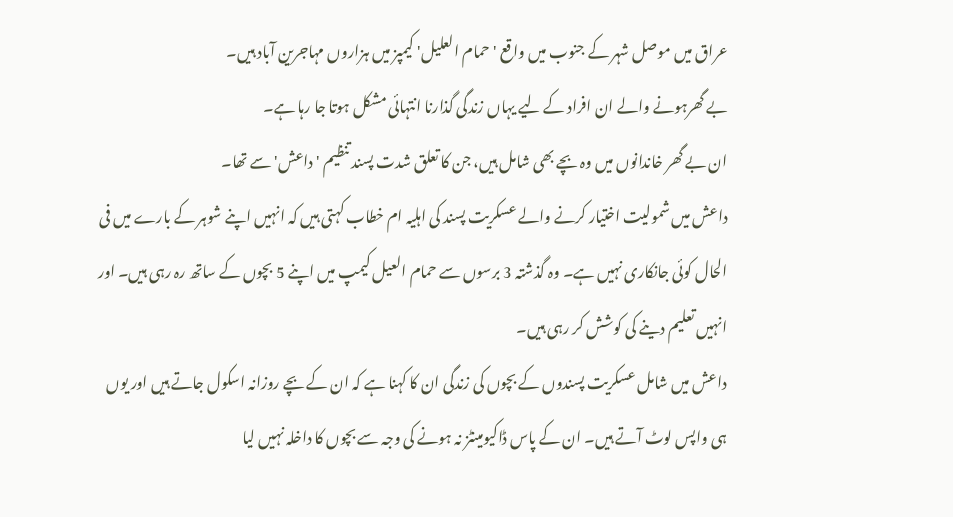عراق میں موصل شہر کے جنوب میں واقع 'حمام العلیل' کیمپز میں ہزاروں مہاجرین آباد ہیں۔
بے گھرہونے والے ان افراد کے لیے یہاں زندگی گذارنا انتہائی مشکل ہوتا جا رہا ہے۔
ان بے گھر خاندانوں میں وہ بچے بھی شامل ہیں، جن کا تعلق شدت پسند تنظیم 'داعش' سے تھا۔
داعش میں شمولیت اختیار کرنے والے عسکریت پسند کی اہلیہ ام خطاب کہتی ہیں کہ انہیں اپنے شوہر کے بارے میں فی الحال کوئی جانکاری نہیں ہے۔ وہ گذشتہ 3 برسوں سے حمام العیل کیمپ میں اپنے 5 بچوں کے ساتھ رہ رہی ہیں۔ اور انہیں تعلیم دینے کی کوشش کر رہی ہیں۔
داعش میں شامل عسکریت پسندوں کے بچوں کی زندگی ان کا کہنا ہے کہ ان کے بچے روزانہ اسکول جاتے ہیں اور یوں ہی واپس لوٹ آتے ہیں۔ ان کے پاس ڈاکیومینٹز نہ ہونے کی وجہ سے بچوں کا داخلہ نہیں لیا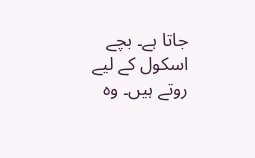جاتا ہے۔ بچے اسکول کے لیے روتے ہیں۔ وہ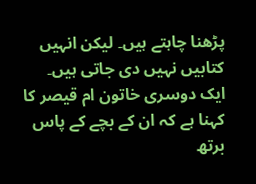پڑھنا چاہتے ہیں۔ لیکن انہیں کتابیں نہیں دی جاتی ہیں۔
ایک دوسری خاتون ام قیصر کا کہنا ہے کہ ان کے بچے کے پاس برتھ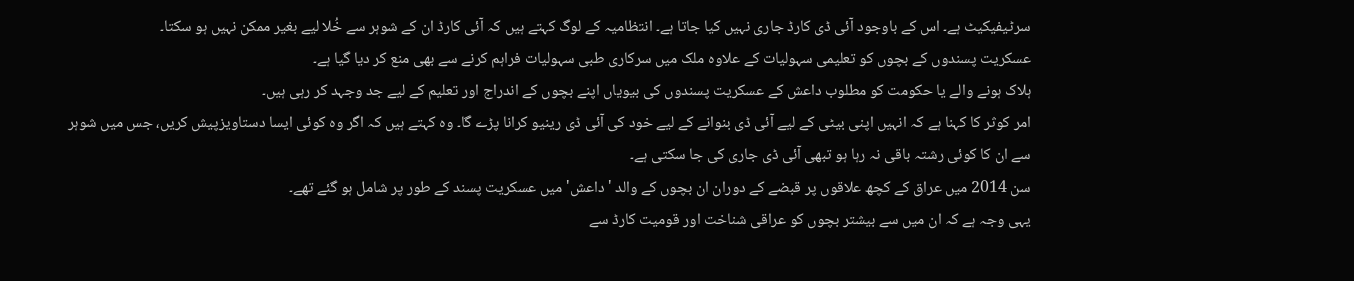سرٹیفیکیٹ ہے۔ اس کے باوجود آئی ڈی کارڈ جاری نہیں کیا جاتا ہے۔ انتظامیہ کے لوگ کہتے ہیں کہ آئی کارڈ ان کے شوہر سے خُلا لیے بغیر ممکن نہیں ہو سکتا۔
عسکریت پسندوں کے بچوں کو تعلیمی سہولیات کے علاوہ ملک میں سرکاری طبی سہولیات فراہم کرنے سے بھی منع کر دیا گیا ہے۔
ہلاک ہونے والے یا حکومت کو مطلوب داعش کے عسکریت پسندوں کی بیویاں اپنے بچوں کے اندراج اور تعلیم کے لیے جد وجہد کر رہی ہیں۔
امر کوثر کا کہنا ہے کہ انہیں اپنی بیٹی کے لیے آئی ڈی بنوانے کے لیے خود کی آئی ڈی رینیو کرانا پڑے گا۔ وہ کہتے ہیں کہ اگر وہ کوئی ایسا دستاویزپیش کریں، جس میں شوہر سے ان کا کوئی رشتہ باقی نہ رہا ہو تبھی آئی ڈی جاری کی جا سکتی ہے۔
سن 2014 میں عراق کے کچھ علاقوں پر قبضے کے دوران ان بچوں کے والد 'داعش' میں عسکریت پسند کے طور پر شامل ہو گئے تھے۔
یہی وجہ ہے کہ ان میں سے بیشتر بچوں کو عراقی شناخت اور قومیت کارڈ سے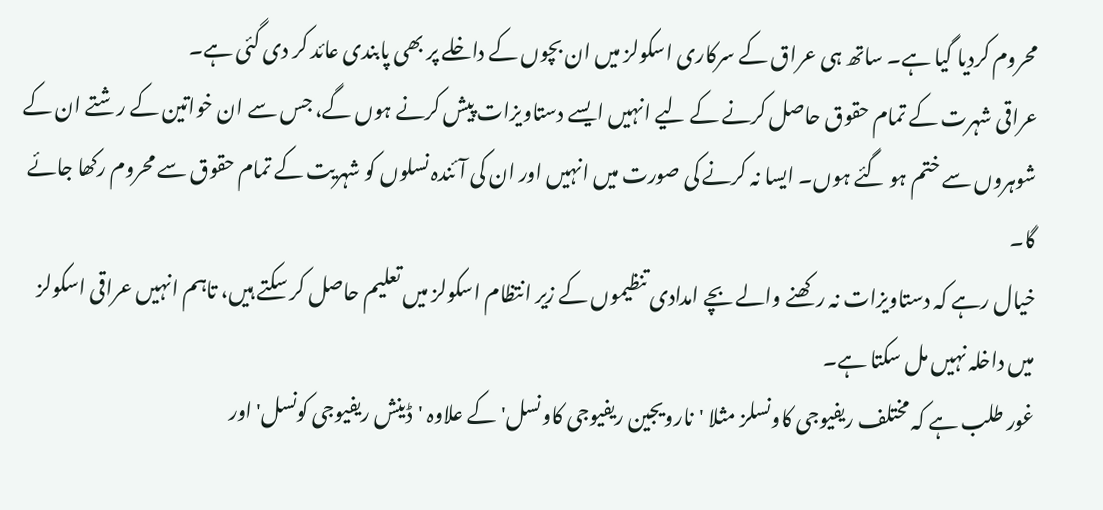محروم کردیا گیا ہے۔ ساتھ ہی عراق کے سرکاری اسکولز میں ان بچوں کے داخلے پر بھی پابندی عائد کر دی گئی ہے۔
عراقی شہرت کے تمام حقوق حاصل کرنے کے لیے انہیں ایسے دستاویزات پیش کرنے ہوں گے، جس سے ان خواتین کے رشتے ان کے شوہروں سے ختم ہو گئے ہوں۔ ایسا نہ کرنے کی صورت میں انہیں اور ان کی آئندہ نسلوں کو شہریت کے تمام حقوق سے محروم رکھا جائے گا۔
خیال رہے کہ دستاویزات نہ رکھنے والے بچے امدادی تنظیموں کے زیر انتظام اسکولز میں تعلیم حاصل کر سکتے ہیں، تاہم انہیں عراقی اسکولز میں داخلہ نہیں مل سکتا ہے۔
غور طلب ہے کہ مختلف ریفیوجی کاونسلز مثلا 'نارویجین ریفیوجی کاونسل' کے علاوہ 'ڈینش ریفیوجی کونسل' اور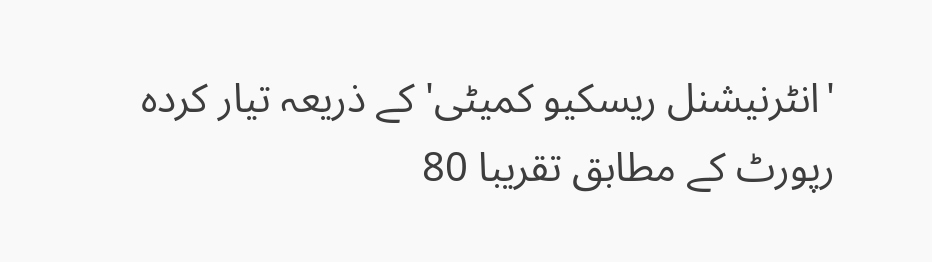'انٹرنیشنل ریسکیو کمیٹی' کے ذریعہ تیار کردہ رپورٹ کے مطابق تقریبا 80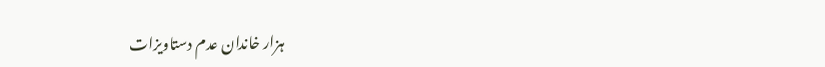ہزار خاندان عدم دستاویزات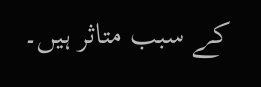کے سبب متاثر ہیں۔